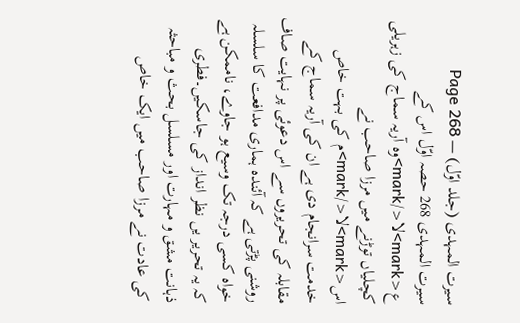سیرت المہدی (جلد اوّل) — Page 268
سیرت المہدی 268 حصہ اوّل اس کے ع<mark>لا</mark>وہ آریہ سماج کی زہریلی کچلیاں توڑنے میں مرزا صاحب نے اس<mark>لا</mark>م کی بہت خاص خدمت سرانجام دی ہے ان کی آریہ سماج کے مقابلہ کی تحریروں سے اس دعوئی پر نہایت صاف روشنی پڑتی ہے کہ آئندہ ہماری مدافعت کا سلسلہ خواہ کسی درجہ تک وسیع ہو جاوے، ناممکن ہے کہ یہ تحریر یں نظر انداز کی جاسکیں۔فطری ذہانت مشق و مہارت اور مسلسل بحث و مباحثہ کی عادت نے مرزا صاحب میں ایک خاص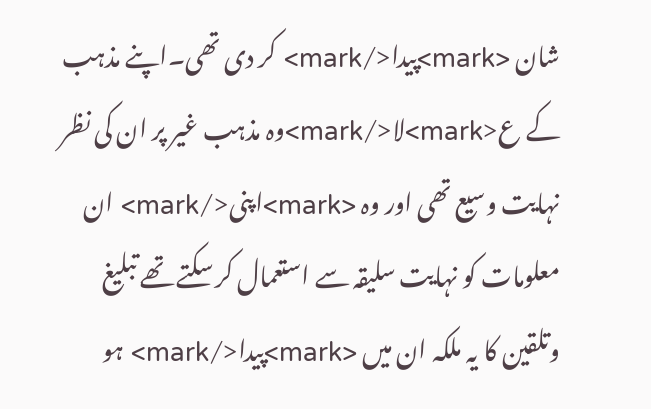شان <mark>پیدا</mark> کر دی تھی۔اپنے مذہب کے ع<mark>لا</mark>وہ مذہب غیر پر ان کی نظر نہایت وسیع تھی اور وہ <mark>اپنی</mark> ان معلومات کو نہایت سلیقہ سے استعمال کر سکتے تھے تبلیغ وتلقین کا یہ ملکہ ان میں <mark>پیدا</mark> ہو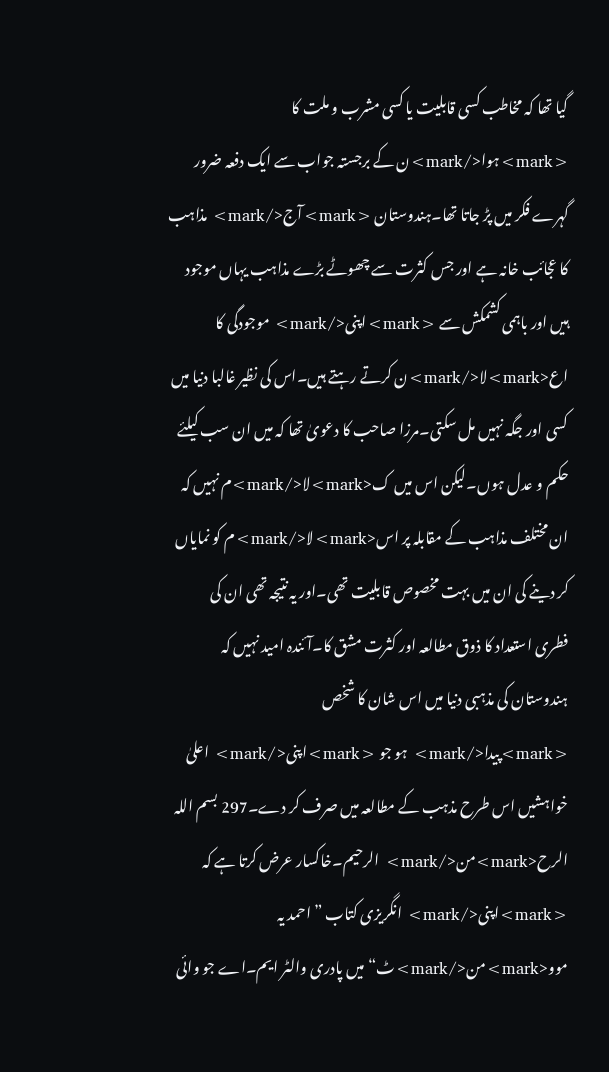گیا تھا کہ مخاطب کسی قابلیت یا کسی مشرب و ملت کا <mark>ہوا</mark>ن کے برجستہ جواب سے ایک دفعہ ضرور گہرے فکر میں پڑ جاتا تھا۔ہندوستان <mark>آج</mark> مذاہب کا عجائب خانہ ہے اور جس کثرت سے چھوٹے بڑے مذاہب یہاں موجود ہیں اور باہمی کشمکش سے <mark>اپنی</mark> موجودگی کا اع<mark>لا</mark>ن کرتے رہتے ہیں۔اس کی نظیر غالبا دنیا میں کسی اور جگہ نہیں مل سکتی۔مرزا صاحب کا دعویٰ تھا کہ میں ان سب کیلئے حکم و عدل ہوں۔لیکن اس میں ک<mark>لا</mark>م نہیں کہ ان مختلف مذاہب کے مقابلہ پر اس<mark>لا</mark>م کو نمایاں کر دینے کی ان میں بہت مخصوص قابلیت تھی۔اور یہ نتیجہ تھی ان کی فطری استعداد کا ذوق مطالعہ اور کثرت مشق کا۔آئندہ امید نہیں کہ ہندوستان کی مذہبی دنیا میں اس شان کا شخص <mark>پیدا</mark> ہو جو <mark>اپنی</mark> اعلیٰ خواہشیں اس طرح مذہب کے مطالعہ میں صرف کر دے۔297 بسم اللہ الرح<mark>من</mark> الرحیم۔خاکسار عرض کرتا ہے کہ <mark>اپنی</mark> انگریزی کتاب ” احمد یہ موو<mark>من</mark>ٹ“ میں پادری والٹر ایم۔اے جو وائی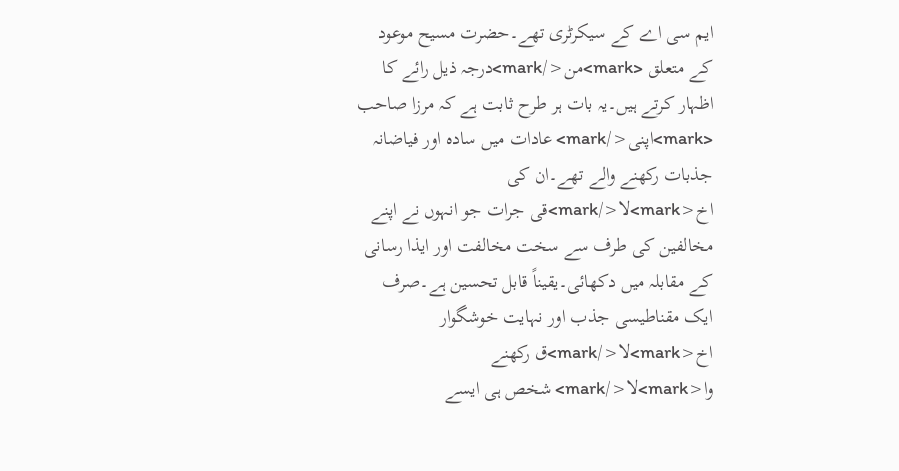ایم سی اے کے سیکرٹری تھے۔حضرت مسیح موعود کے متعلق <mark>من</mark>درجہ ذیل رائے کا اظہار کرتے ہیں۔یہ بات ہر طرح ثابت ہے کہ مرزا صاحب <mark>اپنی</mark> عادات میں سادہ اور فیاضانہ جذبات رکھنے والے تھے۔ان کی اخ<mark>لا</mark>قی جرات جو انہوں نے اپنے مخالفین کی طرف سے سخت مخالفت اور ایذا رسانی کے مقابلہ میں دکھائی۔یقیناً قابل تحسین ہے۔صرف ایک مقناطیسی جذب اور نہایت خوشگوار اخ<mark>لا</mark>ق رکھنے وا<mark>لا</mark> شخص ہی ایسے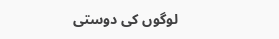لوگوں کی دوستی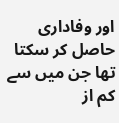اور وفاداری حاصل کر سکتا تھا جن میں سے کم از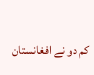کم دو نے افغانستان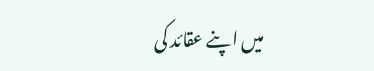میں اپنے عقائد کی